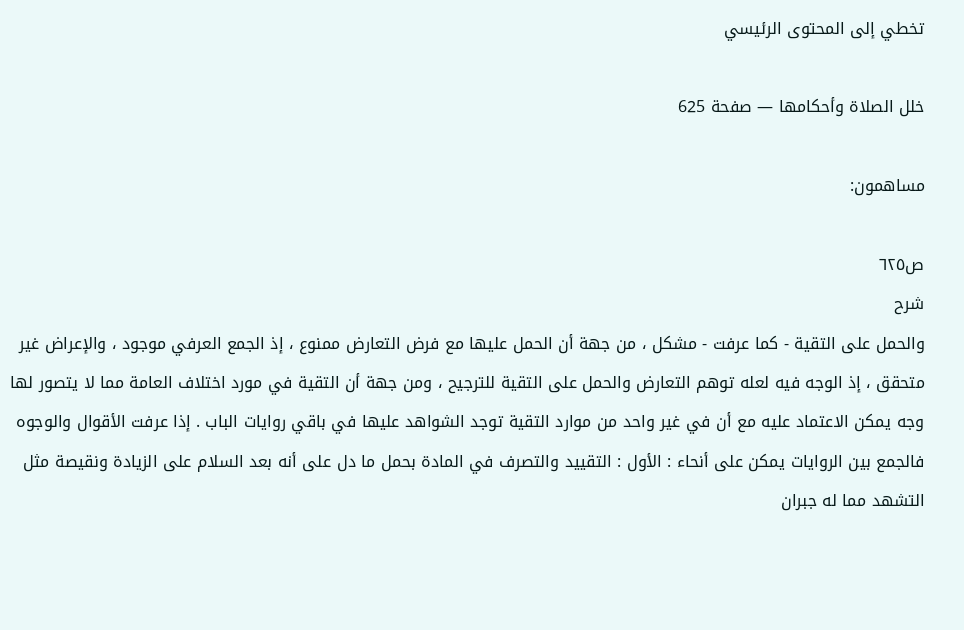تخطي إلى المحتوى الرئيسي

خلل الصلاة وأحكامها — صفحة 625

مساهمون:

ص٦٢٥
شرح
والحمل على التقية - كما عرفت - مشكل ، من جهة أن الحمل عليها مع فرض التعارض ممنوع ، إذ الجمع العرفي موجود ، والإعراض غير متحقق ، إذ الوجه فيه لعله توهم التعارض والحمل على التقية للترجيح ، ومن جهة أن التقية في مورد اختلاف العامة مما لا يتصور لها وجه يمكن الاعتماد عليه مع أن في غير واحد من موارد التقية توجد الشواهد عليها في باقي روايات الباب . إذا عرفت الأقوال والوجوه فالجمع بين الروايات يمكن على أنحاء : الأول : التقييد والتصرف في المادة بحمل ما دل على أنه بعد السلام على الزيادة ونقيصة مثل التشهد مما له جبران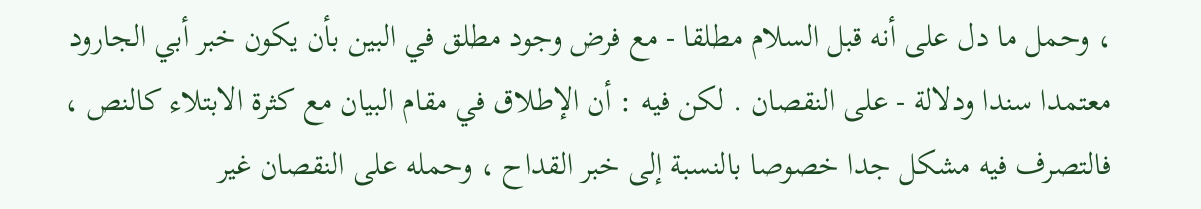، وحمل ما دل على أنه قبل السلام مطلقا - مع فرض وجود مطلق في البين بأن يكون خبر أبي الجارود معتمدا سندا ودلالة - على النقصان . لكن فيه : أن الإطلاق في مقام البيان مع كثرة الابتلاء كالنص ، فالتصرف فيه مشكل جدا خصوصا بالنسبة إلى خبر القداح ، وحمله على النقصان غير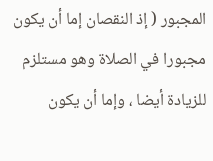المجبور ( إذ النقصان إما أن يكون مجبورا في الصلاة وهو مستلزم للزيادة أيضا ، وإما أن يكون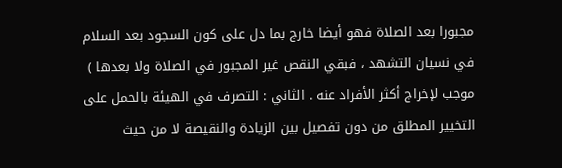مجبورا بعد الصلاة فهو أيضا خارج بما دل على كون السجود بعد السلام في نسيان التشهد ، فبقي النقص غير المجبور في الصلاة ولا بعدها ) موجب لإخراج أكثر الأفراد عنه . الثاني : التصرف في الهيئة بالحمل على التخيير المطلق من دون تفصيل بين الزيادة والنقيصة لا من حيث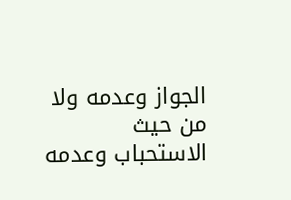الجواز وعدمه ولا من حيث الاستحباب وعدمه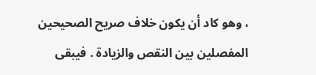، وهو كاد أن يكون خلاف صريح الصحيحين المفصلين بين النقص والزيادة . فيبقى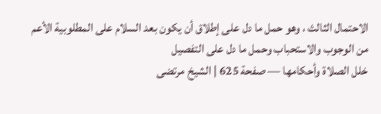الاحتمال الثالث ، وهو حمل ما دل على إطلاق أن يكون بعد السلام على المطلوبية الأعم من الوجوب والاستحباب وحمل ما دل على التفصيل
خلل الصلاة وأحكامها — صفحة 625 | الشيخ مرتضى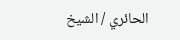الحائري / الشيخ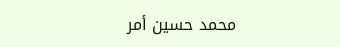محمد حسين أمر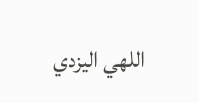اللهي اليزدي